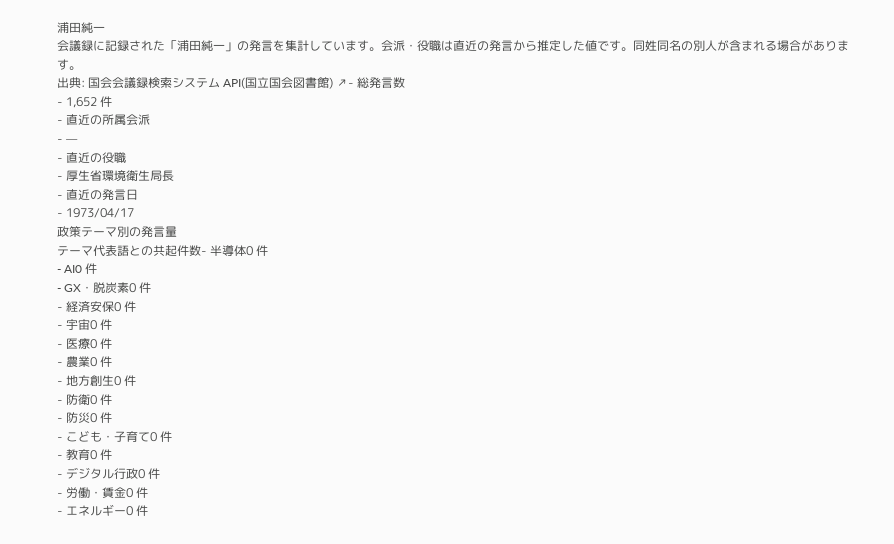浦田純一
会議録に記録された「浦田純一」の発言を集計しています。会派・役職は直近の発言から推定した値です。同姓同名の別人が含まれる場合があります。
出典: 国会会議録検索システム API(国立国会図書館) ↗- 総発言数
- 1,652 件
- 直近の所属会派
- —
- 直近の役職
- 厚生省環境衛生局長
- 直近の発言日
- 1973/04/17
政策テーマ別の発言量
テーマ代表語との共起件数- 半導体0 件
- AI0 件
- GX・脱炭素0 件
- 経済安保0 件
- 宇宙0 件
- 医療0 件
- 農業0 件
- 地方創生0 件
- 防衛0 件
- 防災0 件
- こども・子育て0 件
- 教育0 件
- デジタル行政0 件
- 労働・賃金0 件
- エネルギー0 件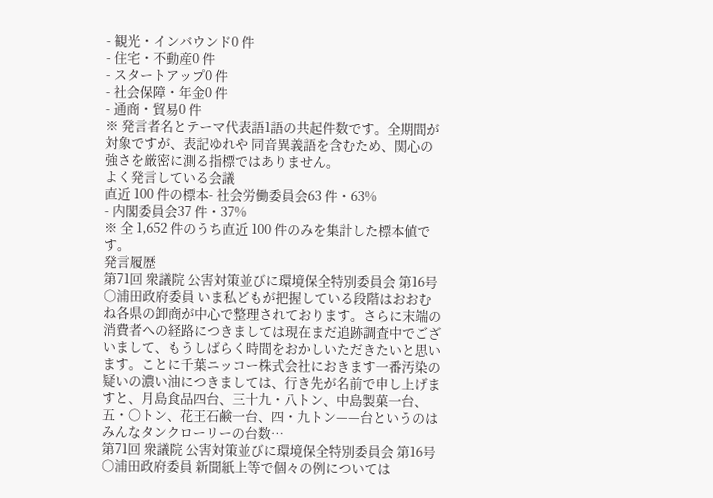- 観光・インバウンド0 件
- 住宅・不動産0 件
- スタートアップ0 件
- 社会保障・年金0 件
- 通商・貿易0 件
※ 発言者名とテーマ代表語1語の共起件数です。全期間が対象ですが、表記ゆれや 同音異義語を含むため、関心の強さを厳密に測る指標ではありません。
よく発言している会議
直近 100 件の標本- 社会労働委員会63 件・63%
- 内閣委員会37 件・37%
※ 全 1,652 件のうち直近 100 件のみを集計した標本値です。
発言履歴
第71回 衆議院 公害対策並びに環境保全特別委員会 第16号
○浦田政府委員 いま私どもが把握している段階はおおむね各県の卸商が中心で整理されております。さらに末端の消費者への経路につきましては現在まだ追跡調査中でございまして、もうしばらく時間をおかしいただきたいと思います。ことに千葉ニッコー株式会社におきます一番汚染の疑いの濃い油につきましては、行き先が名前で申し上げますと、月島食品四台、三十九・八トン、中島製菓一台、五・〇トン、花王石鹸一台、四・九トン——台というのはみんなタンクローリーの台数…
第71回 衆議院 公害対策並びに環境保全特別委員会 第16号
○浦田政府委員 新聞紙上等で個々の例については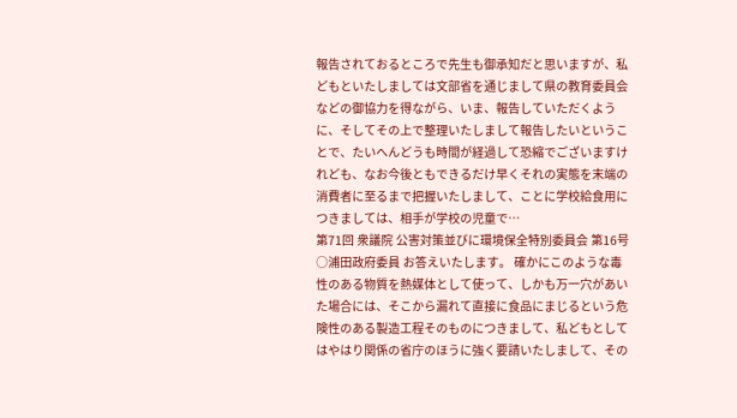報告されておるところで先生も御承知だと思いますが、私どもといたしましては文部省を通じまして県の教育委員会などの御協力を得ながら、いま、報告していただくように、そしてその上で整理いたしまして報告したいということで、たいへんどうも時間が経過して恐縮でございますけれども、なお今後ともできるだけ早くそれの実態を末端の消費者に至るまで把握いたしまして、ことに学校給食用につきましては、相手が学校の児童で…
第71回 衆議院 公害対策並びに環境保全特別委員会 第16号
○浦田政府委員 お答えいたします。 確かにこのような毒性のある物質を熱媒体として使って、しかも万一穴があいた場合には、そこから漏れて直接に食品にまじるという危険性のある製造工程そのものにつきまして、私どもとしてはやはり関係の省庁のほうに強く要請いたしまして、その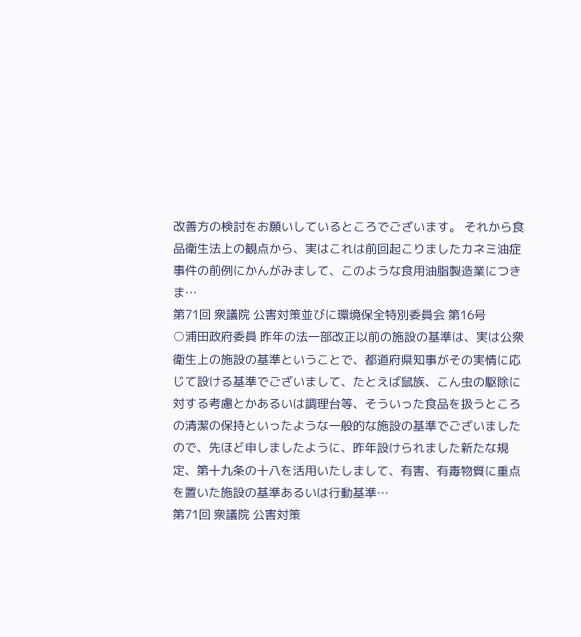改善方の検討をお願いしているところでございます。 それから食品衛生法上の観点から、実はこれは前回起こりましたカネミ油症事件の前例にかんがみまして、このような食用油脂製造業につきま…
第71回 衆議院 公害対策並びに環境保全特別委員会 第16号
○浦田政府委員 昨年の法一部改正以前の施設の基準は、実は公衆衛生上の施設の基準ということで、都道府県知事がその実情に応じて設ける基準でございまして、たとえば鼠族、こん虫の駆除に対する考慮とかあるいは調理台等、そういった食品を扱うところの清潔の保持といったような一般的な施設の基準でございましたので、先ほど申しましたように、昨年設けられました新たな規定、第十九条の十八を活用いたしまして、有害、有毒物質に重点を置いた施設の基準あるいは行動基準…
第71回 衆議院 公害対策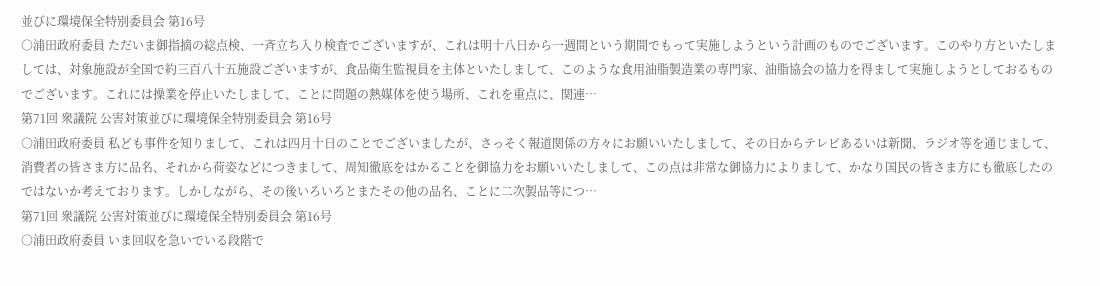並びに環境保全特別委員会 第16号
○浦田政府委員 ただいま御指摘の総点検、一斉立ち入り検査でございますが、これは明十八日から一週間という期間でもって実施しようという計画のものでございます。このやり方といたしましては、対象施設が全国で約三百八十五施設ございますが、食品衛生監視員を主体といたしまして、このような食用油脂製造業の専門家、油脂協会の協力を得まして実施しようとしておるものでございます。これには操業を停止いたしまして、ことに問題の熱媒体を使う場所、これを重点に、関連…
第71回 衆議院 公害対策並びに環境保全特別委員会 第16号
○浦田政府委員 私ども事件を知りまして、これは四月十日のことでございましたが、さっそく報道関係の方々にお願いいたしまして、その日からテレビあるいは新聞、ラジオ等を通じまして、消費者の皆さま方に品名、それから荷姿などにつきまして、周知徹底をはかることを御協力をお願いいたしまして、この点は非常な御協力によりまして、かなり国民の皆さま方にも徹底したのではないか考えております。しかしながら、その後いろいろとまたその他の品名、ことに二次製品等につ…
第71回 衆議院 公害対策並びに環境保全特別委員会 第16号
○浦田政府委員 いま回収を急いでいる段階で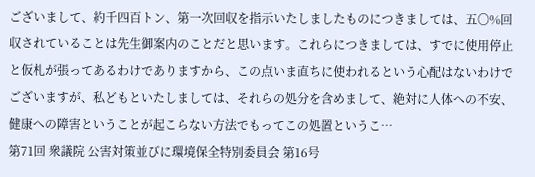ございまして、約千四百トン、第一次回収を指示いたしましたものにつきましては、五〇%回収されていることは先生御案内のことだと思います。これらにつきましては、すでに使用停止と仮札が張ってあるわけでありますから、この点いま直ちに使われるという心配はないわけでございますが、私どもといたしましては、それらの処分を含めまして、絶対に人体への不安、健康への障害ということが起こらない方法でもってこの処置というこ…
第71回 衆議院 公害対策並びに環境保全特別委員会 第16号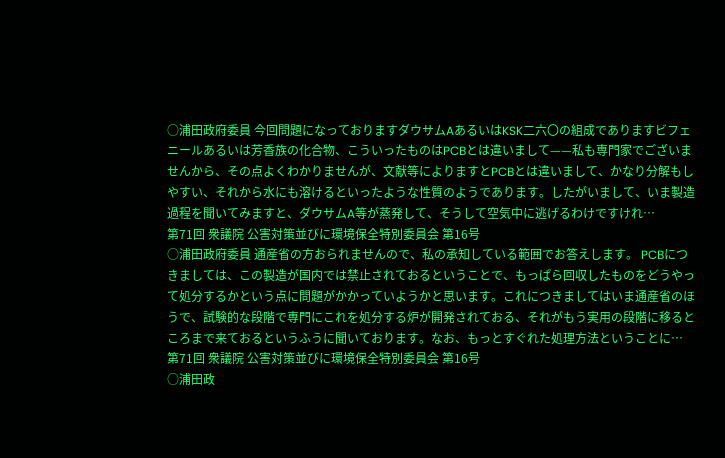○浦田政府委員 今回問題になっておりますダウサムAあるいはKSK二六〇の組成でありますビフェニールあるいは芳香族の化合物、こういったものはPCBとは違いまして——私も専門家でございませんから、その点よくわかりませんが、文献等によりますとPCBとは違いまして、かなり分解もしやすい、それから水にも溶けるといったような性質のようであります。したがいまして、いま製造過程を聞いてみますと、ダウサムA等が蒸発して、そうして空気中に逃げるわけですけれ…
第71回 衆議院 公害対策並びに環境保全特別委員会 第16号
○浦田政府委員 通産省の方おられませんので、私の承知している範囲でお答えします。 PCBにつきましては、この製造が国内では禁止されておるということで、もっぱら回収したものをどうやって処分するかという点に問題がかかっていようかと思います。これにつきましてはいま通産省のほうで、試験的な段階で専門にこれを処分する炉が開発されておる、それがもう実用の段階に移るところまで来ておるというふうに聞いております。なお、もっとすぐれた処理方法ということに…
第71回 衆議院 公害対策並びに環境保全特別委員会 第16号
○浦田政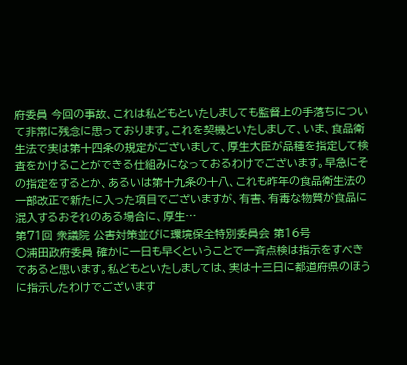府委員 今回の事故、これは私どもといたしましても監督上の手落ちについて非常に残念に思っております。これを契機といたしまして、いま、食品衛生法で実は第十四条の規定がございまして、厚生大臣が品種を指定して検査をかけることができる仕組みになっておるわけでございます。早急にその指定をするとか、あるいは第十九条の十八、これも昨年の食品衛生法の一部改正で新たに入った項目でございますが、有害、有毒な物質が食品に混入するおそれのある場合に、厚生…
第71回 衆議院 公害対策並びに環境保全特別委員会 第16号
○浦田政府委員 確かに一日も早くということで一斉点検は指示をすべきであると思います。私どもといたしましては、実は十三日に都道府県のほうに指示したわけでございます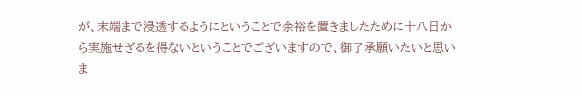が、末端まで浸透するようにということで余裕を置きましたために十八日から実施せざるを得ないということでございますので、御了承願いたいと思いま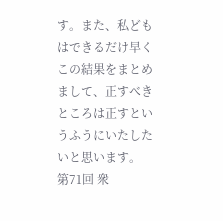す。また、私どもはできるだけ早くこの結果をまとめまして、正すべきところは正すというふうにいたしたいと思います。
第71回 衆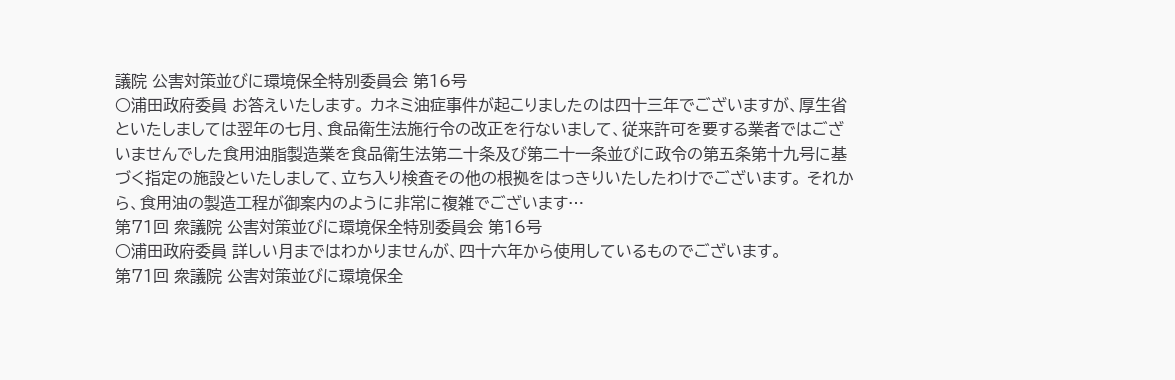議院 公害対策並びに環境保全特別委員会 第16号
○浦田政府委員 お答えいたします。 カネミ油症事件が起こりましたのは四十三年でございますが、厚生省といたしましては翌年の七月、食品衛生法施行令の改正を行ないまして、従来許可を要する業者ではございませんでした食用油脂製造業を食品衛生法第二十条及び第二十一条並びに政令の第五条第十九号に基づく指定の施設といたしまして、立ち入り検査その他の根拠をはっきりいたしたわけでございます。 それから、食用油の製造工程が御案内のように非常に複雑でございます…
第71回 衆議院 公害対策並びに環境保全特別委員会 第16号
○浦田政府委員 詳しい月まではわかりませんが、四十六年から使用しているものでございます。
第71回 衆議院 公害対策並びに環境保全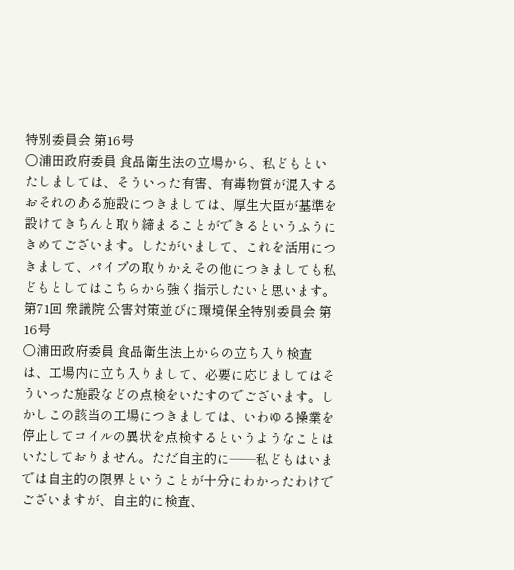特別委員会 第16号
○浦田政府委員 食品衛生法の立場から、私どもといたしましては、そういった有害、有毒物質が混入するおそれのある施設につきましては、厚生大臣が基準を設けてきちんと取り締まることができるというふうにきめてございます。したがいまして、これを活用につきまして、パイプの取りかえその他につきましても私どもとしてはこちらから強く指示したいと思います。
第71回 衆議院 公害対策並びに環境保全特別委員会 第16号
○浦田政府委員 食品衛生法上からの立ち入り検査は、工場内に立ち入りまして、必要に応じましてはそういった施設などの点検をいたすのでございます。しかしこの該当の工場につきましては、いわゆる操業を停止してコイルの異状を点検するというようなことはいたしておりません。ただ自主的に——私どもはいまでは自主的の限界ということが十分にわかったわけでございますが、自主的に検査、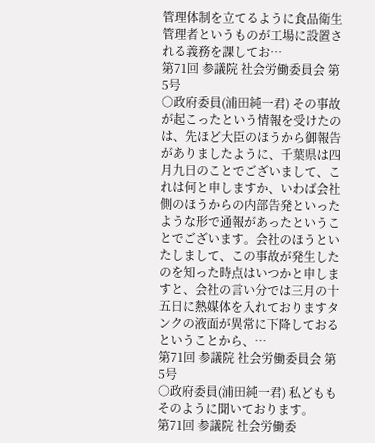管理体制を立てるように食品衛生管理者というものが工場に設置される義務を課してお…
第71回 参議院 社会労働委員会 第5号
○政府委員(浦田純一君) その事故が起こったという情報を受けたのは、先ほど大臣のほうから御報告がありましたように、千葉県は四月九日のことでございまして、これは何と申しますか、いわば会社側のほうからの内部告発といったような形で通報があったということでございます。会社のほうといたしまして、この事故が発生したのを知った時点はいつかと申しますと、会社の言い分では三月の十五日に熱媒体を入れておりますタンクの液面が異常に下降しておるということから、…
第71回 参議院 社会労働委員会 第5号
○政府委員(浦田純一君) 私どももそのように聞いております。
第71回 参議院 社会労働委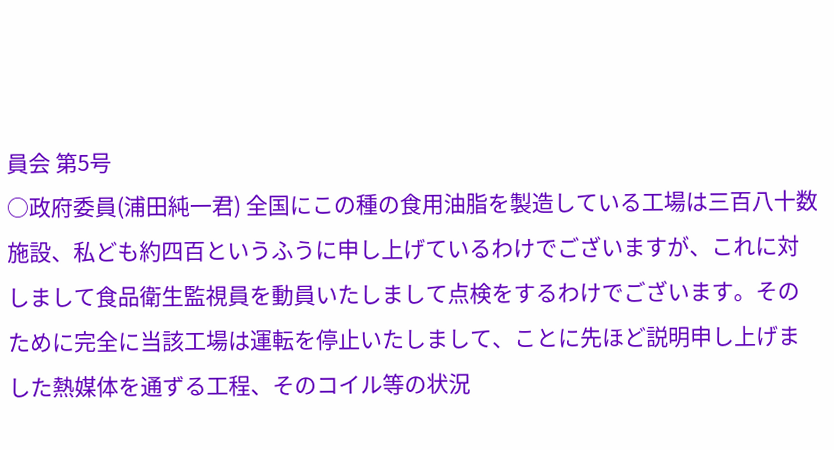員会 第5号
○政府委員(浦田純一君) 全国にこの種の食用油脂を製造している工場は三百八十数施設、私ども約四百というふうに申し上げているわけでございますが、これに対しまして食品衛生監視員を動員いたしまして点検をするわけでございます。そのために完全に当該工場は運転を停止いたしまして、ことに先ほど説明申し上げました熱媒体を通ずる工程、そのコイル等の状況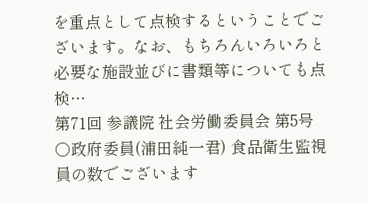を重点として点検するということでございます。なお、もちろんいろいろと必要な施設並びに書類等についても点検…
第71回 参議院 社会労働委員会 第5号
○政府委員(浦田純一君) 食品衛生監視員の数でございます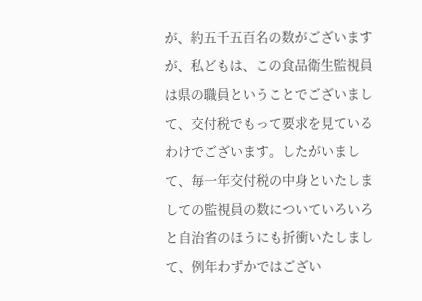が、約五千五百名の数がございますが、私どもは、この食品衛生監視員は県の職員ということでございまして、交付税でもって要求を見ているわけでございます。したがいまして、毎一年交付税の中身といたしましての監視員の数についていろいろと自治省のほうにも折衝いたしまして、例年わずかではござい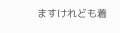ますけれども着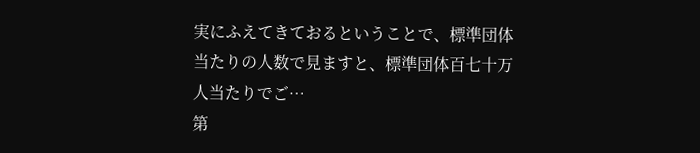実にふえてきておるということで、標準団体当たりの人数で見ますと、標準団体百七十万人当たりでご…
第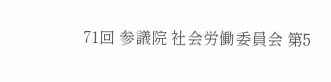71回 参議院 社会労働委員会 第5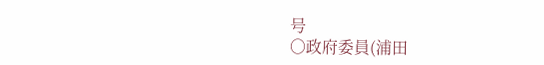号
○政府委員(浦田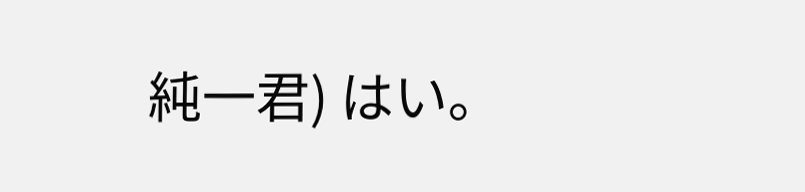純一君) はい。